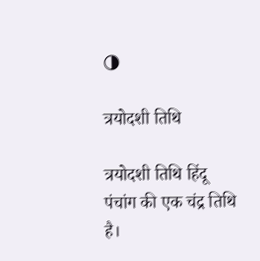🌗

त्रयोदशी तिथि

त्रयोदशी तिथि हिंदू पंचांग की एक चंद्र तिथि है।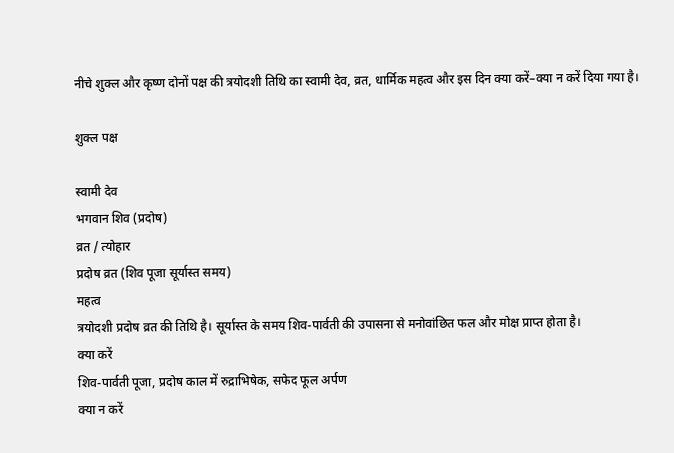नीचे शुक्ल और कृष्ण दोनों पक्ष की त्रयोदशी तिथि का स्वामी देव, व्रत, धार्मिक महत्व और इस दिन क्या करें–क्या न करें दिया गया है।

शुक्ल पक्ष

स्वामी देव
भगवान शिव (प्रदोष)
व्रत / त्योहार
प्रदोष व्रत (शिव पूजा सूर्यास्त समय)
महत्व
त्रयोदशी प्रदोष व्रत की तिथि है। सूर्यास्त के समय शिव-पार्वती की उपासना से मनोवांछित फल और मोक्ष प्राप्त होता है।
क्या करें
शिव-पार्वती पूजा, प्रदोष काल में रुद्राभिषेक, सफेद फूल अर्पण
क्या न करें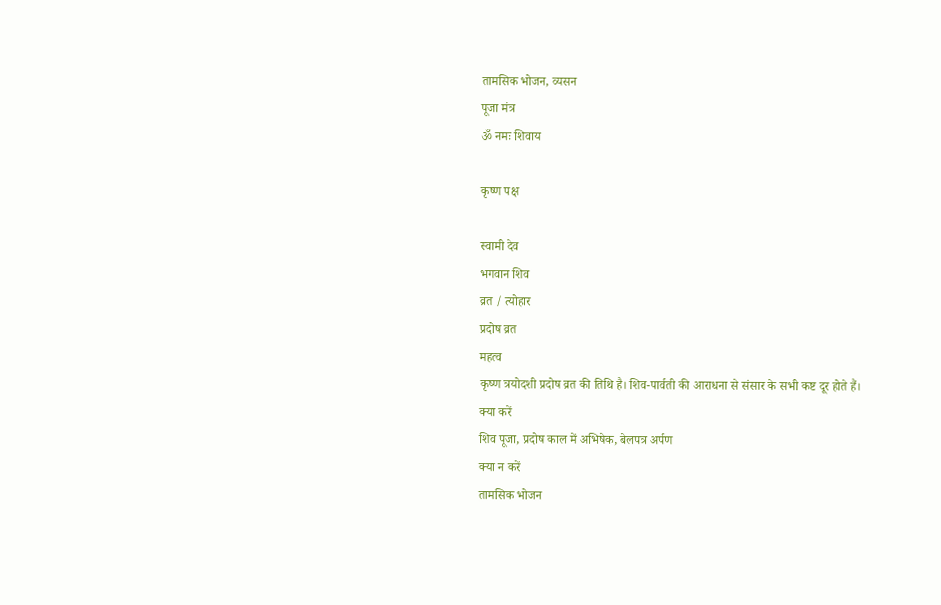तामसिक भोजन, व्यसन
पूजा मंत्र
ॐ नमः शिवाय

कृष्ण पक्ष

स्वामी देव
भगवान शिव
व्रत / त्योहार
प्रदोष व्रत
महत्व
कृष्ण त्रयोदशी प्रदोष व्रत की तिथि है। शिव-पार्वती की आराधना से संसार के सभी कष्ट दूर होते हैं।
क्या करें
शिव पूजा, प्रदोष काल में अभिषेक, बेलपत्र अर्पण
क्या न करें
तामसिक भोजन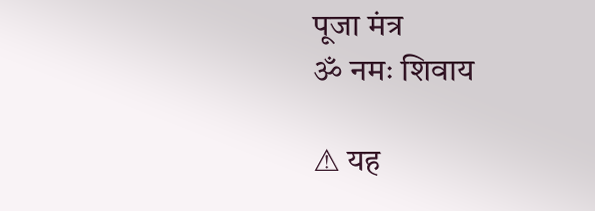पूजा मंत्र
ॐ नमः शिवाय

⚠ यह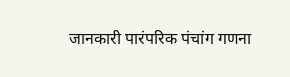जानकारी पारंपरिक पंचांग गणना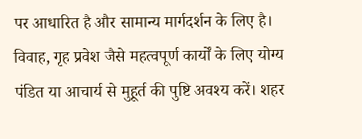पर आधारित है और सामान्य मार्गदर्शन के लिए है। विवाह, गृह प्रवेश जैसे महत्वपूर्ण कार्यों के लिए योग्य पंडित या आचार्य से मुहूर्त की पुष्टि अवश्य करें। शहर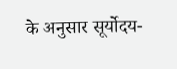के अनुसार सूर्योदय-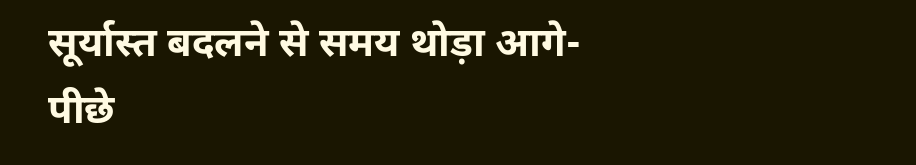सूर्यास्त बदलने से समय थोड़ा आगे-पीछे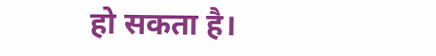हो सकता है।